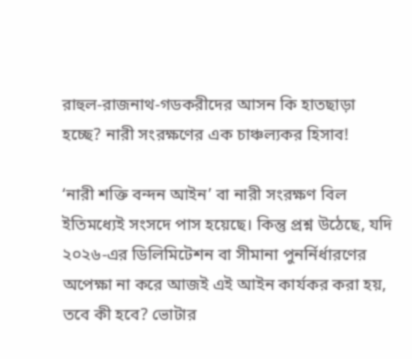রাহুল-রাজনাথ-গডকরীদের আসন কি হাতছাড়া হচ্ছে? নারী সংরক্ষণের এক চাঞ্চল্যকর হিসাব!

‘নারী শক্তি বন্দন আইন’ বা নারী সংরক্ষণ বিল ইতিমধ্যেই সংসদে পাস হয়েছে। কিন্তু প্রশ্ন উঠেছে, যদি ২০২৬-এর ডিলিমিটেশন বা সীমানা পুনর্নির্ধারণের অপেক্ষা না করে আজই এই আইন কার্যকর করা হয়, তবে কী হবে? ভোটার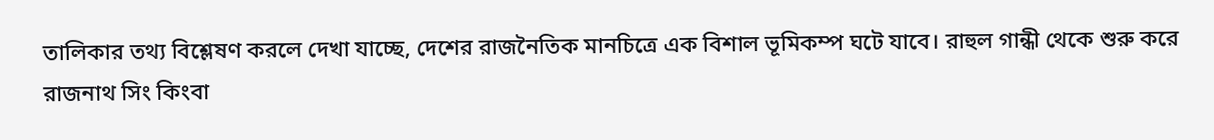তালিকার তথ্য বিশ্লেষণ করলে দেখা যাচ্ছে, দেশের রাজনৈতিক মানচিত্রে এক বিশাল ভূমিকম্প ঘটে যাবে। রাহুল গান্ধী থেকে শুরু করে রাজনাথ সিং কিংবা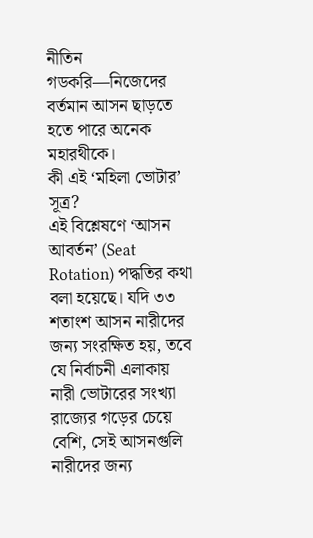নীতিন গডকরি—নিজেদের বর্তমান আসন ছাড়তে হতে পারে অনেক মহারথীকে।
কী এই ‘মহিলা ভোটার’ সূত্র?
এই বিশ্লেষণে ‘আসন আবর্তন’ (Seat Rotation) পদ্ধতির কথা বলা হয়েছে। যদি ৩৩ শতাংশ আসন নারীদের জন্য সংরক্ষিত হয়, তবে যে নির্বাচনী এলাকায় নারী ভোটারের সংখ্যা রাজ্যের গড়ের চেয়ে বেশি, সেই আসনগুলি নারীদের জন্য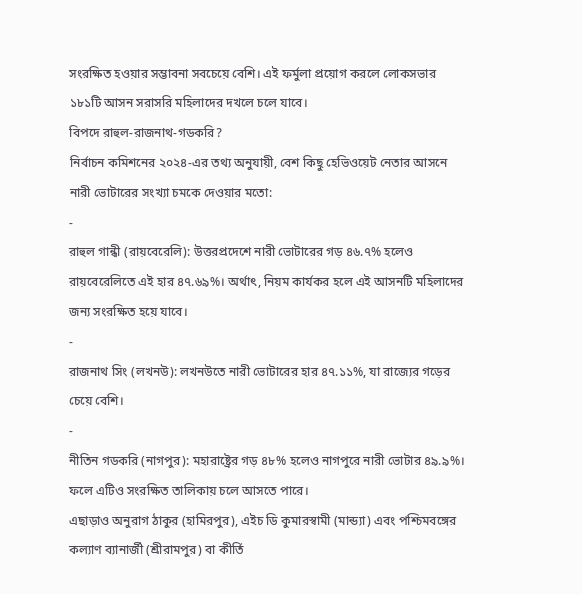সংরক্ষিত হওয়ার সম্ভাবনা সবচেয়ে বেশি। এই ফর্মুলা প্রয়োগ করলে লোকসভার ১৮১টি আসন সরাসরি মহিলাদের দখলে চলে যাবে।
বিপদে রাহুল-রাজনাথ-গডকরি?
নির্বাচন কমিশনের ২০২৪-এর তথ্য অনুযায়ী, বেশ কিছু হেভিওয়েট নেতার আসনে নারী ভোটারের সংখ্যা চমকে দেওয়ার মতো:
-
রাহুল গান্ধী (রায়বেরেলি): উত্তরপ্রদেশে নারী ভোটারের গড় ৪৬.৭% হলেও রায়বেরেলিতে এই হার ৪৭.৬৯%। অর্থাৎ, নিয়ম কার্যকর হলে এই আসনটি মহিলাদের জন্য সংরক্ষিত হয়ে যাবে।
-
রাজনাথ সিং (লখনউ): লখনউতে নারী ভোটারের হার ৪৭.১১%, যা রাজ্যের গড়ের চেয়ে বেশি।
-
নীতিন গডকরি (নাগপুর): মহারাষ্ট্রের গড় ৪৮% হলেও নাগপুরে নারী ভোটার ৪৯.৯%। ফলে এটিও সংরক্ষিত তালিকায় চলে আসতে পারে।
এছাড়াও অনুরাগ ঠাকুর (হামিরপুর), এইচ ডি কুমারস্বামী (মান্ড্যা) এবং পশ্চিমবঙ্গের কল্যাণ ব্যানার্জী (শ্রীরামপুর) বা কীর্তি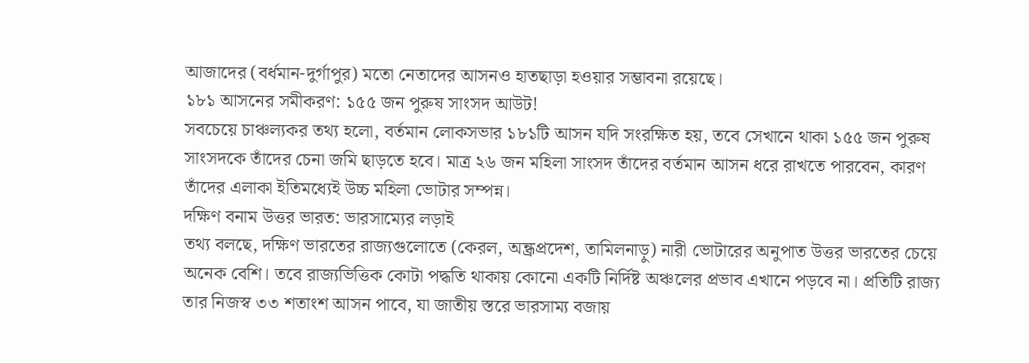আজাদের (বর্ধমান-দুর্গাপুর) মতো নেতাদের আসনও হাতছাড়া হওয়ার সম্ভাবনা রয়েছে।
১৮১ আসনের সমীকরণ: ১৫৫ জন পুরুষ সাংসদ আউট!
সবচেয়ে চাঞ্চল্যকর তথ্য হলো, বর্তমান লোকসভার ১৮১টি আসন যদি সংরক্ষিত হয়, তবে সেখানে থাকা ১৫৫ জন পুরুষ সাংসদকে তাঁদের চেনা জমি ছাড়তে হবে। মাত্র ২৬ জন মহিলা সাংসদ তাঁদের বর্তমান আসন ধরে রাখতে পারবেন, কারণ তাঁদের এলাকা ইতিমধ্যেই উচ্চ মহিলা ভোটার সম্পন্ন।
দক্ষিণ বনাম উত্তর ভারত: ভারসাম্যের লড়াই
তথ্য বলছে, দক্ষিণ ভারতের রাজ্যগুলোতে (কেরল, অন্ধ্রপ্রদেশ, তামিলনাড়ু) নারী ভোটারের অনুপাত উত্তর ভারতের চেয়ে অনেক বেশি। তবে রাজ্যভিত্তিক কোটা পদ্ধতি থাকায় কোনো একটি নির্দিষ্ট অঞ্চলের প্রভাব এখানে পড়বে না। প্রতিটি রাজ্য তার নিজস্ব ৩৩ শতাংশ আসন পাবে, যা জাতীয় স্তরে ভারসাম্য বজায়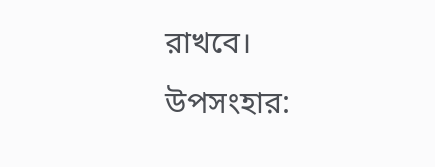রাখবে।
উপসংহার: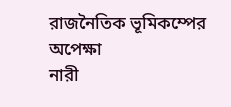রাজনৈতিক ভূমিকম্পের অপেক্ষা
নারী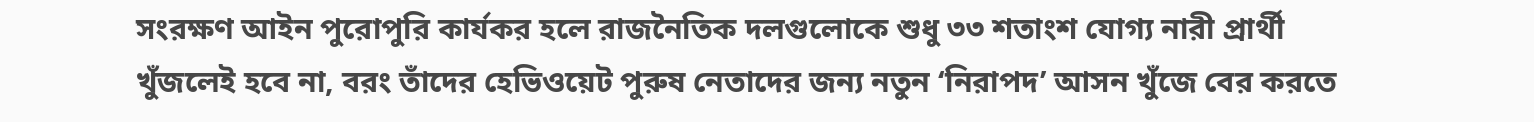সংরক্ষণ আইন পুরোপুরি কার্যকর হলে রাজনৈতিক দলগুলোকে শুধু ৩৩ শতাংশ যোগ্য নারী প্রার্থী খুঁজলেই হবে না, বরং তাঁদের হেভিওয়েট পুরুষ নেতাদের জন্য নতুন ‘নিরাপদ’ আসন খুঁজে বের করতে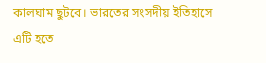কালঘাম ছুটবে। ভারতের সংসদীয় ইতিহাসে এটি হতে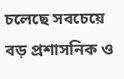চলেছে সবচেয়ে বড় প্রশাসনিক ও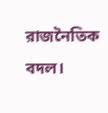রাজনৈতিক বদল।